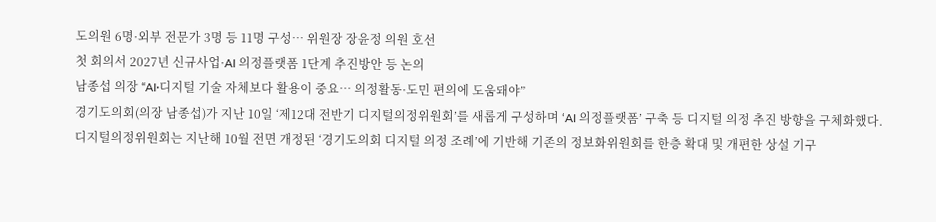도의원 6명·외부 전문가 3명 등 11명 구성… 위원장 장윤정 의원 호선
첫 회의서 2027년 신규사업·AI 의정플랫폼 1단계 추진방안 등 논의
남종섭 의장 “AI·디지털 기술 자체보다 활용이 중요… 의정활동·도민 편의에 도움돼야”
경기도의회(의장 남종섭)가 지난 10일 ‘제12대 전반기 디지털의정위원회’를 새롭게 구성하며 ‘AI 의정플랫폼’ 구축 등 디지털 의정 추진 방향을 구체화했다.
디지털의정위원회는 지난해 10월 전면 개정된 ‘경기도의회 디지털 의정 조례’에 기반해 기존의 정보화위원회를 한층 확대 및 개편한 상설 기구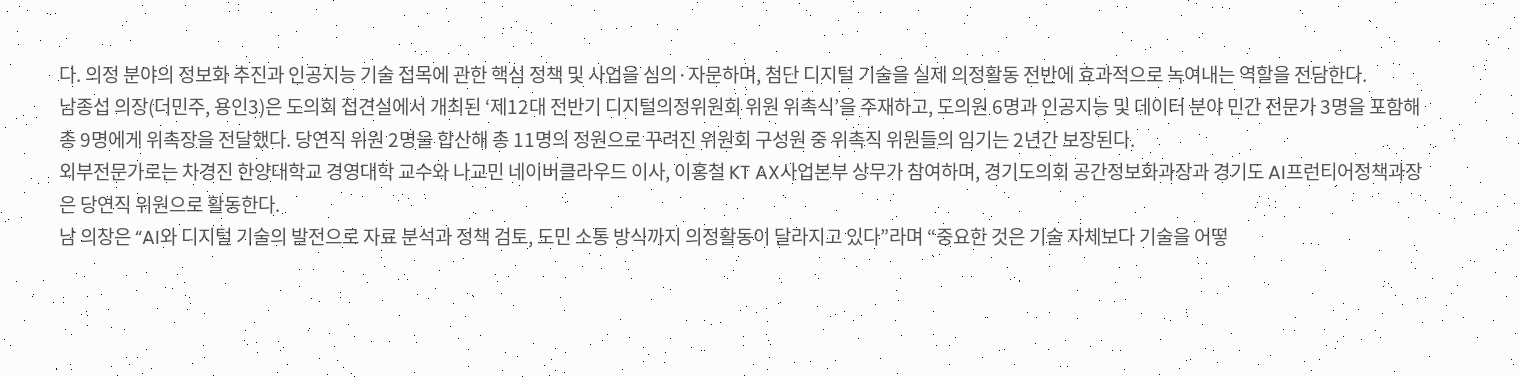다. 의정 분야의 정보화 추진과 인공지능 기술 접목에 관한 핵심 정책 및 사업을 심의·자문하며, 첨단 디지털 기술을 실제 의정활동 전반에 효과적으로 녹여내는 역할을 전담한다.
남종섭 의장(더민주, 용인3)은 도의회 접견실에서 개최된 ‘제12대 전반기 디지털의정위원회 위원 위촉식’을 주재하고, 도의원 6명과 인공지능 및 데이터 분야 민간 전문가 3명을 포함해 총 9명에게 위촉장을 전달했다. 당연직 위원 2명을 합산해 총 11명의 정원으로 꾸려진 위원회 구성원 중 위촉직 위원들의 임기는 2년간 보장된다.
외부전문가로는 차경진 한양대학교 경영대학 교수와 나교민 네이버클라우드 이사, 이홍철 KT AX사업본부 상무가 참여하며, 경기도의회 공간정보화과장과 경기도 AI프런티어정책과장은 당연직 위원으로 활동한다.
남 의장은 “AI와 디지털 기술의 발전으로 자료 분석과 정책 검토, 도민 소통 방식까지 의정활동이 달라지고 있다”라며 “중요한 것은 기술 자체보다 기술을 어떻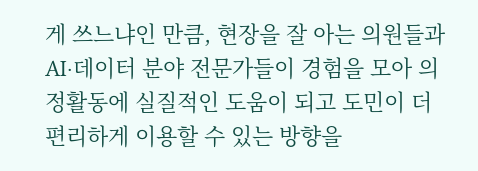게 쓰느냐인 만큼, 현장을 잘 아는 의원들과 AI·데이터 분야 전문가들이 경험을 모아 의정활동에 실질적인 도움이 되고 도민이 더 편리하게 이용할 수 있는 방향을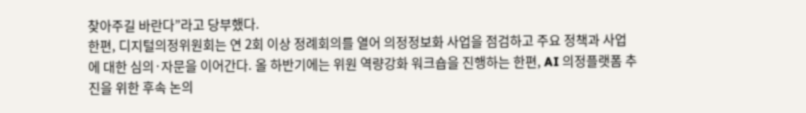찾아주길 바란다”라고 당부했다.
한편, 디지털의정위원회는 연 2회 이상 정례회의를 열어 의정정보화 사업을 점검하고 주요 정책과 사업에 대한 심의·자문을 이어간다. 올 하반기에는 위원 역량강화 워크숍을 진행하는 한편, AI 의정플랫폼 추진을 위한 후속 논의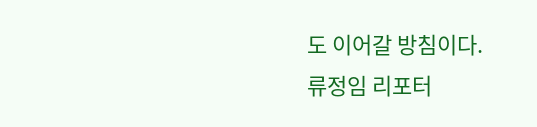도 이어갈 방침이다.
류정임 리포터